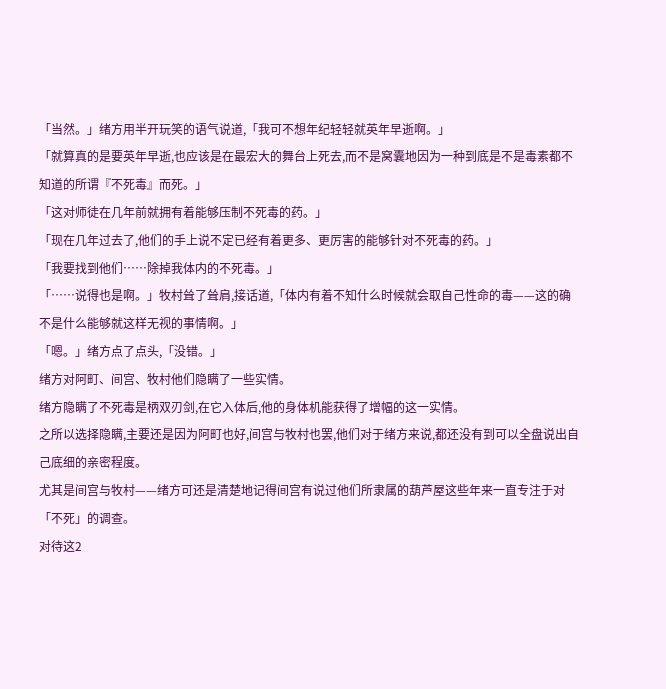「当然。」绪方用半开玩笑的语气说道,「我可不想年纪轻轻就英年早逝啊。」
「就算真的是要英年早逝,也应该是在最宏大的舞台上死去,而不是窝囊地因为一种到底是不是毒素都不知道的所谓『不死毒』而死。」
「这对师徒在几年前就拥有着能够压制不死毒的药。」
「现在几年过去了,他们的手上说不定已经有着更多、更厉害的能够针对不死毒的药。」
「我要找到他们……除掉我体内的不死毒。」
「……说得也是啊。」牧村耸了耸肩,接话道,「体内有着不知什么时候就会取自己性命的毒——这的确不是什么能够就这样无视的事情啊。」
「嗯。」绪方点了点头,「没错。」
绪方对阿町、间宫、牧村他们隐瞒了一些实情。
绪方隐瞒了不死毒是柄双刃剑,在它入体后,他的身体机能获得了增幅的这一实情。
之所以选择隐瞒,主要还是因为阿町也好,间宫与牧村也罢,他们对于绪方来说,都还没有到可以全盘说出自己底细的亲密程度。
尤其是间宫与牧村——绪方可还是清楚地记得间宫有说过他们所隶属的葫芦屋这些年来一直专注于对「不死」的调查。
对待这2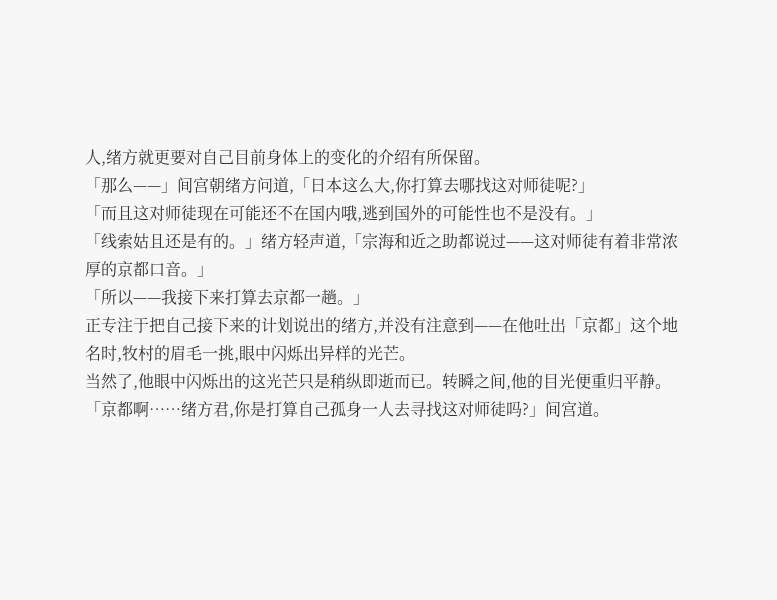人,绪方就更要对自己目前身体上的变化的介绍有所保留。
「那么——」间宫朝绪方问道,「日本这么大,你打算去哪找这对师徒呢?」
「而且这对师徒现在可能还不在国内哦,逃到国外的可能性也不是没有。」
「线索姑且还是有的。」绪方轻声道,「宗海和近之助都说过——这对师徒有着非常浓厚的京都口音。」
「所以——我接下来打算去京都一趟。」
正专注于把自己接下来的计划说出的绪方,并没有注意到——在他吐出「京都」这个地名时,牧村的眉毛一挑,眼中闪烁出异样的光芒。
当然了,他眼中闪烁出的这光芒只是稍纵即逝而已。转瞬之间,他的目光便重归平静。
「京都啊……绪方君,你是打算自己孤身一人去寻找这对师徒吗?」间宫道。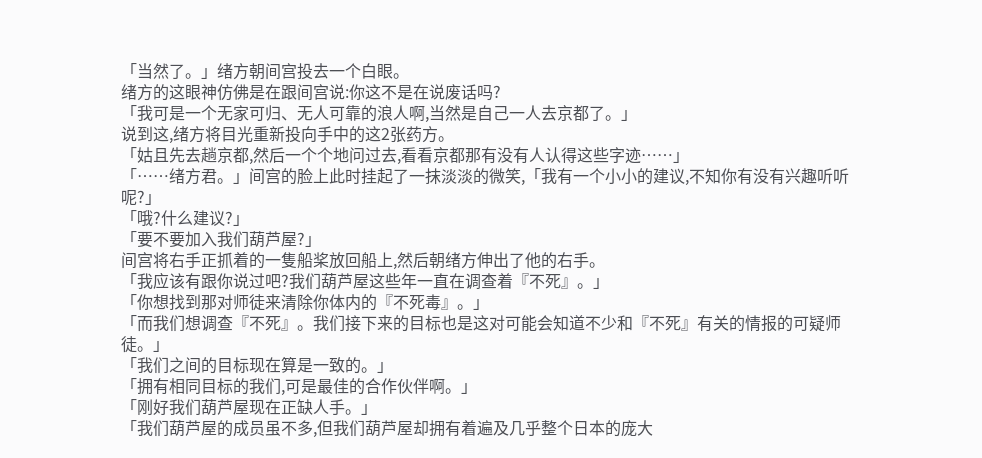「当然了。」绪方朝间宫投去一个白眼。
绪方的这眼神仿佛是在跟间宫说:你这不是在说废话吗?
「我可是一个无家可归、无人可靠的浪人啊,当然是自己一人去京都了。」
说到这,绪方将目光重新投向手中的这2张药方。
「姑且先去趟京都,然后一个个地问过去,看看京都那有没有人认得这些字迹……」
「……绪方君。」间宫的脸上此时挂起了一抹淡淡的微笑,「我有一个小小的建议,不知你有没有兴趣听听呢?」
「哦?什么建议?」
「要不要加入我们葫芦屋?」
间宫将右手正抓着的一隻船桨放回船上,然后朝绪方伸出了他的右手。
「我应该有跟你说过吧?我们葫芦屋这些年一直在调查着『不死』。」
「你想找到那对师徒来清除你体内的『不死毒』。」
「而我们想调查『不死』。我们接下来的目标也是这对可能会知道不少和『不死』有关的情报的可疑师徒。」
「我们之间的目标现在算是一致的。」
「拥有相同目标的我们,可是最佳的合作伙伴啊。」
「刚好我们葫芦屋现在正缺人手。」
「我们葫芦屋的成员虽不多,但我们葫芦屋却拥有着遍及几乎整个日本的庞大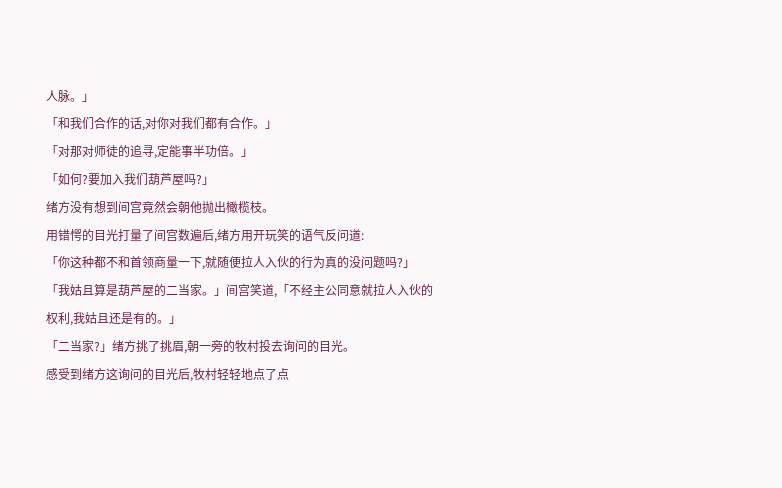人脉。」
「和我们合作的话,对你对我们都有合作。」
「对那对师徒的追寻,定能事半功倍。」
「如何?要加入我们葫芦屋吗?」
绪方没有想到间宫竟然会朝他抛出橄榄枝。
用错愕的目光打量了间宫数遍后,绪方用开玩笑的语气反问道:
「你这种都不和首领商量一下,就随便拉人入伙的行为真的没问题吗?」
「我姑且算是葫芦屋的二当家。」间宫笑道,「不经主公同意就拉人入伙的权利,我姑且还是有的。」
「二当家?」绪方挑了挑眉,朝一旁的牧村投去询问的目光。
感受到绪方这询问的目光后,牧村轻轻地点了点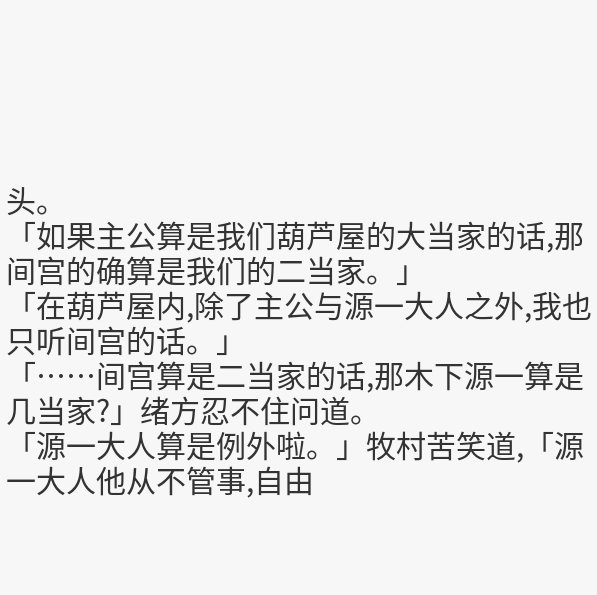头。
「如果主公算是我们葫芦屋的大当家的话,那间宫的确算是我们的二当家。」
「在葫芦屋内,除了主公与源一大人之外,我也只听间宫的话。」
「……间宫算是二当家的话,那木下源一算是几当家?」绪方忍不住问道。
「源一大人算是例外啦。」牧村苦笑道,「源一大人他从不管事,自由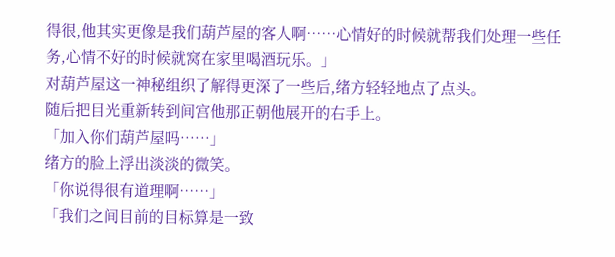得很,他其实更像是我们葫芦屋的客人啊……心情好的时候就帮我们处理一些任务,心情不好的时候就窝在家里喝酒玩乐。」
对葫芦屋这一神秘组织了解得更深了一些后,绪方轻轻地点了点头。
随后把目光重新转到间宫他那正朝他展开的右手上。
「加入你们葫芦屋吗……」
绪方的脸上浮出淡淡的微笑。
「你说得很有道理啊……」
「我们之间目前的目标算是一致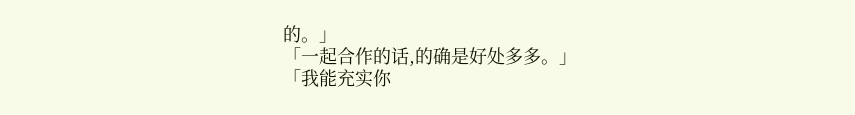的。」
「一起合作的话,的确是好处多多。」
「我能充实你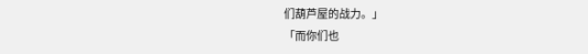们葫芦屋的战力。」
「而你们也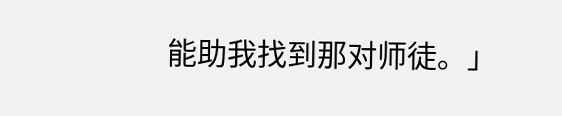能助我找到那对师徒。」